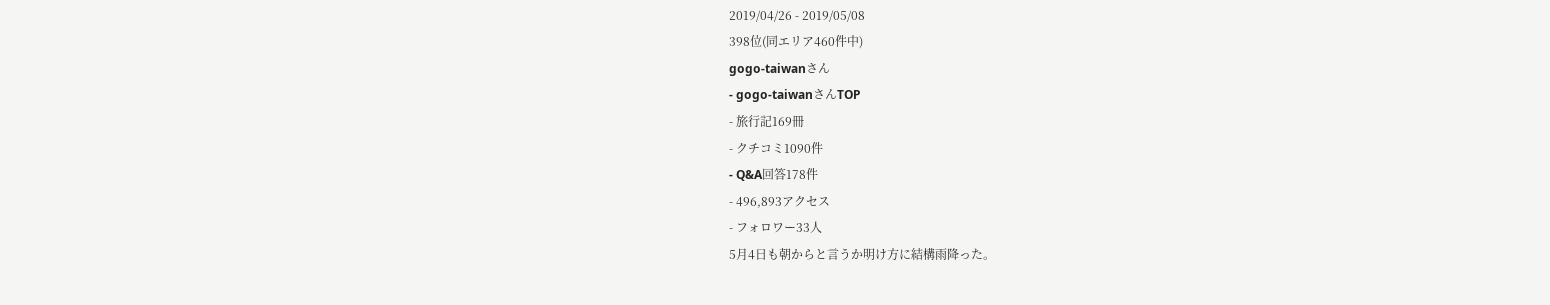2019/04/26 - 2019/05/08
398位(同エリア460件中)
gogo-taiwanさん
- gogo-taiwanさんTOP
- 旅行記169冊
- クチコミ1090件
- Q&A回答178件
- 496,893アクセス
- フォロワー33人
5月4日も朝からと言うか明け方に結構雨降った。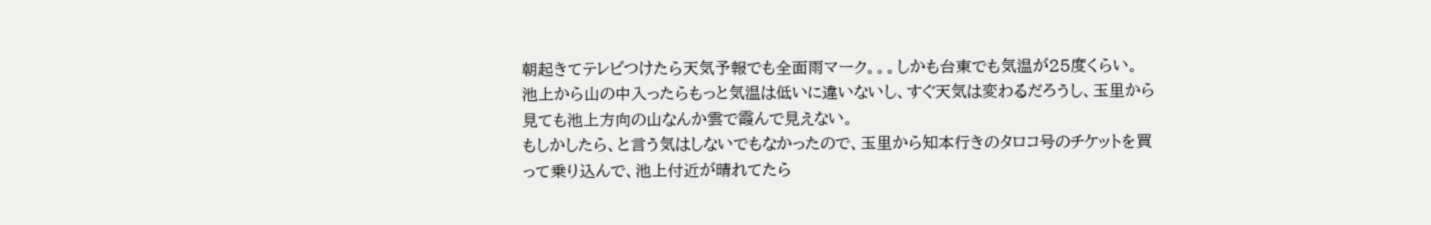朝起きてテレビつけたら天気予報でも全面雨マーク。。。しかも台東でも気温が25度くらい。
池上から山の中入ったらもっと気温は低いに違いないし、すぐ天気は変わるだろうし、玉里から見ても池上方向の山なんか雲で霞んで見えない。
もしかしたら、と言う気はしないでもなかったので、玉里から知本行きのタロコ号のチケットを買って乗り込んで、池上付近が晴れてたら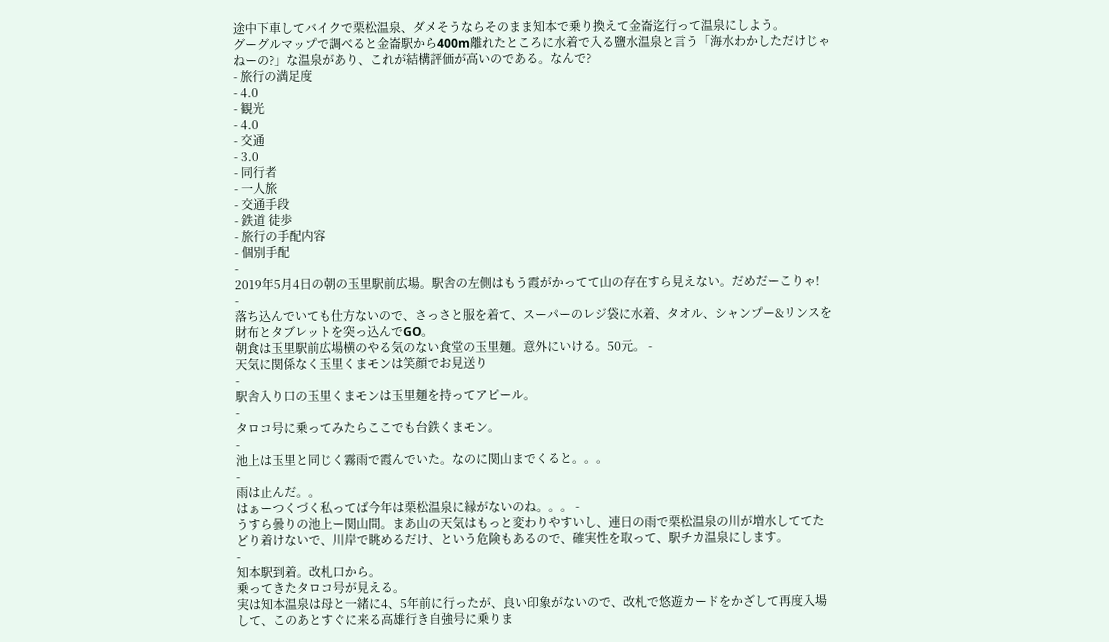途中下車してバイクで栗松温泉、ダメそうならそのまま知本で乗り換えて金崙迄行って温泉にしよう。
グーグルマップで調べると金崙駅から400m離れたところに水着で入る鹽水温泉と言う「海水わかしただけじゃねーの?」な温泉があり、これが結構評価が高いのである。なんで?
- 旅行の満足度
- 4.0
- 観光
- 4.0
- 交通
- 3.0
- 同行者
- 一人旅
- 交通手段
- 鉄道 徒歩
- 旅行の手配内容
- 個別手配
-
2019年5月4日の朝の玉里駅前広場。駅舎の左側はもう霞がかってて山の存在すら見えない。だめだーこりゃ!
-
落ち込んでいても仕方ないので、さっさと服を着て、スーパーのレジ袋に水着、タオル、シャンプー&リンスを財布とタブレットを突っ込んでGO。
朝食は玉里駅前広場横のやる気のない食堂の玉里麺。意外にいける。50元。 -
天気に関係なく玉里くまモンは笑顔でお見送り
-
駅舎入り口の玉里くまモンは玉里麺を持ってアピール。
-
タロコ号に乗ってみたらここでも台鉄くまモン。
-
池上は玉里と同じく霧雨で霞んでいた。なのに関山までくると。。。
-
雨は止んだ。。
はぁーつくづく私ってば今年は栗松温泉に縁がないのね。。。 -
うすら曇りの池上ー関山間。まあ山の天気はもっと変わりやすいし、連日の雨で栗松温泉の川が増水しててたどり着けないで、川岸で眺めるだけ、という危険もあるので、確実性を取って、駅チカ温泉にします。
-
知本駅到着。改札口から。
乗ってきたタロコ号が見える。
実は知本温泉は母と一緒に4、5年前に行ったが、良い印象がないので、改札で悠遊カードをかざして再度入場して、このあとすぐに来る高雄行き自強号に乗りま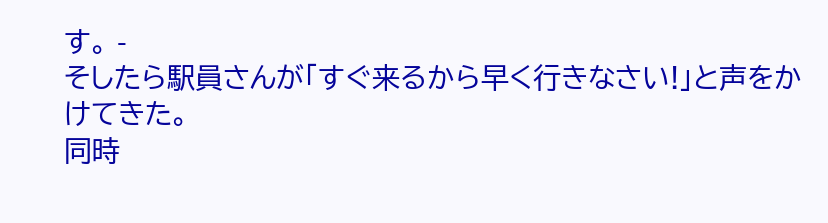す。 -
そしたら駅員さんが「すぐ来るから早く行きなさい!」と声をかけてきた。
同時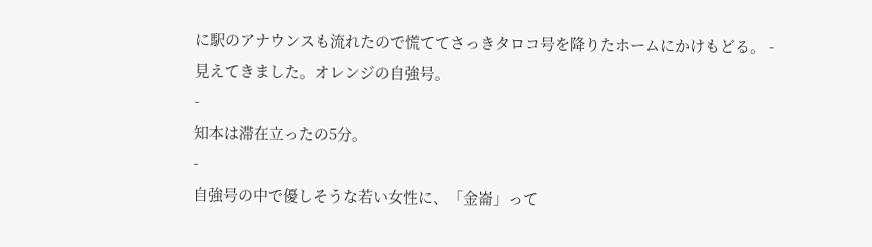に駅のアナウンスも流れたので慌ててさっきタロコ号を降りたホームにかけもどる。 -
見えてきました。オレンジの自強号。
-
知本は滞在立ったの5分。
-
自強号の中で優しそうな若い女性に、「金崙」って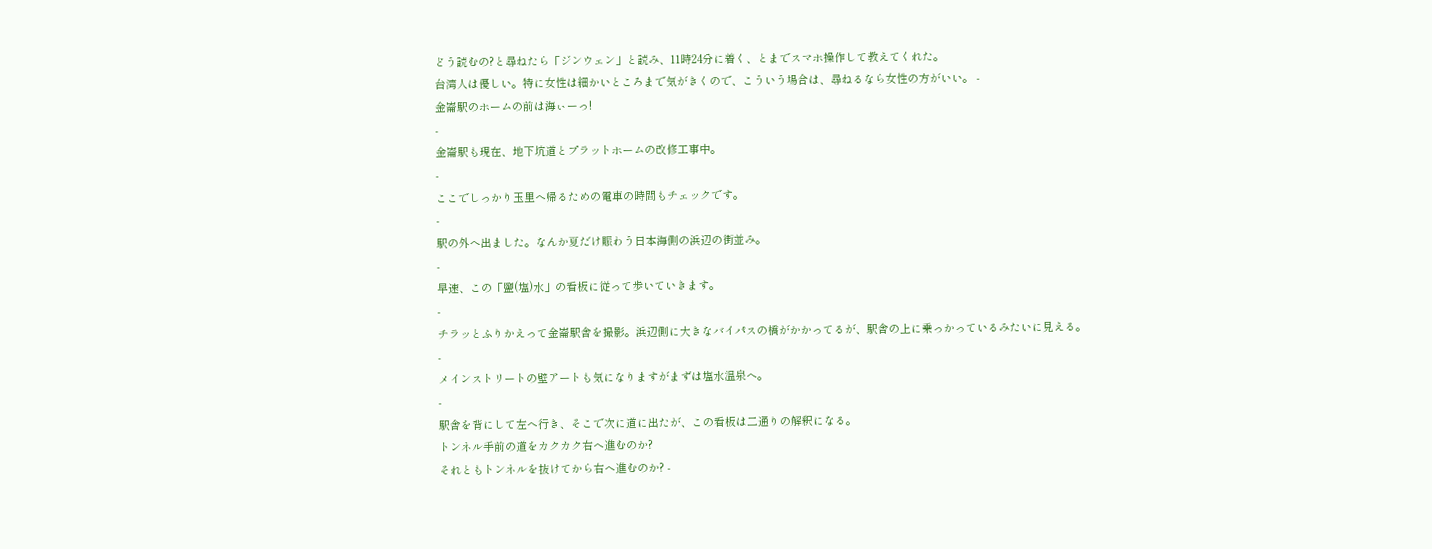どう読むの?と尋ねたら「ジンウェン」と読み、11時24分に着く、とまでスマホ操作して教えてくれた。
台湾人は優しい。特に女性は細かいところまで気がきくので、こういう場合は、尋ねるなら女性の方がいい。 -
金崙駅のホームの前は海ぃーっ!
-
金崙駅も現在、地下坑道とプラットホームの改修工事中。
-
ここでしっかり玉里へ帰るための電車の時間もチェックです。
-
駅の外へ出ました。なんか夏だけ賑わう日本海側の浜辺の街並み。
-
早速、この「鹽(塩)水」の看板に従って歩いていきます。
-
チラッとふりかえって金崙駅舎を撮影。浜辺側に大きなバイパスの橋がかかってるが、駅舎の上に乗っかっているみたいに見える。
-
メインストリートの壁アートも気になりますがまずは塩水温泉へ。
-
駅舎を背にして左へ行き、そこで次に道に出たが、この看板は二通りの解釈になる。
トンネル手前の道をカクカク右へ進むのか?
それともトンネルを抜けてから右へ進むのか? -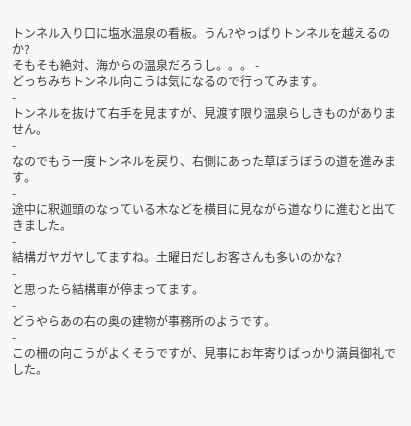トンネル入り口に塩水温泉の看板。うん?やっぱりトンネルを越えるのか?
そもそも絶対、海からの温泉だろうし。。。 -
どっちみちトンネル向こうは気になるので行ってみます。
-
トンネルを抜けて右手を見ますが、見渡す限り温泉らしきものがありません。
-
なのでもう一度トンネルを戻り、右側にあった草ぼうぼうの道を進みます。
-
途中に釈迦頭のなっている木などを横目に見ながら道なりに進むと出てきました。
-
結構ガヤガヤしてますね。土曜日だしお客さんも多いのかな?
-
と思ったら結構車が停まってます。
-
どうやらあの右の奥の建物が事務所のようです。
-
この柵の向こうがよくそうですが、見事にお年寄りばっかり満員御礼でした。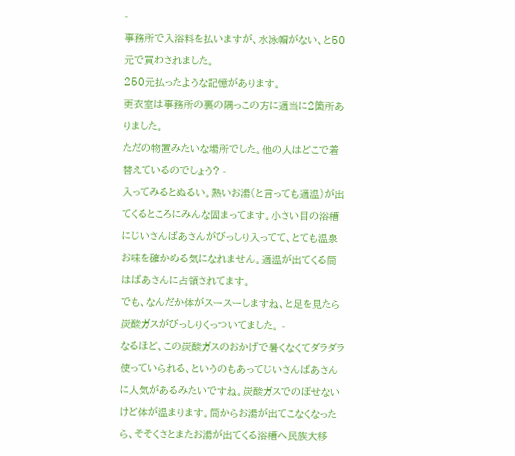-
事務所で入浴料を払いますが、水泳帽がない、と50元で買わされました。
250元払ったような記憶があります。
更衣室は事務所の裏の隅っこの方に適当に2箇所ありました。
ただの物置みたいな場所でした。他の人はどこで着替えているのでしょう? -
入ってみるとぬるい。熱いお湯(と言っても適温)が出てくるところにみんな固まってます。小さい目の浴槽にじいさんばあさんがびっしり入ってて、とても温泉お味を確かめる気になれません。適温が出てくる筒はばあさんに占領されてます。
でも、なんだか体がスースーしますね、と足を見たら炭酸ガスがびっしりくっついてました。 -
なるほど、この炭酸ガスのおかげで暑くなくてダラダラ使っていられる、というのもあってじいさんばあさんに人気があるみたいですね。炭酸ガスでのぼせないけど体が温まります。筒からお湯が出てこなくなったら、そそくさとまたお湯が出てくる浴槽へ民族大移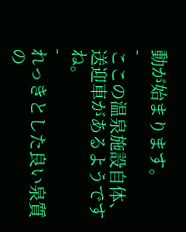動が始まります。
-
ここの温泉施設自体、送迎車があるようですね。
-
れっきとした良い泉質の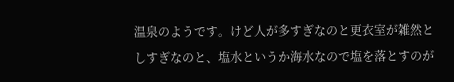温泉のようです。けど人が多すぎなのと更衣室が雑然としすぎなのと、塩水というか海水なので塩を落とすのが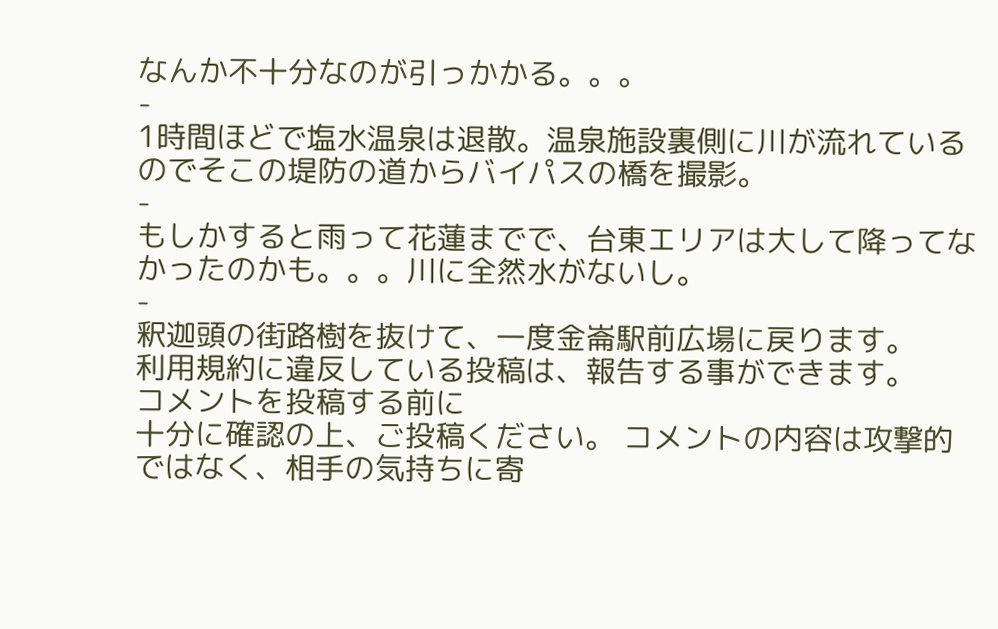なんか不十分なのが引っかかる。。。
-
1時間ほどで塩水温泉は退散。温泉施設裏側に川が流れているのでそこの堤防の道からバイパスの橋を撮影。
-
もしかすると雨って花蓮までで、台東エリアは大して降ってなかったのかも。。。川に全然水がないし。
-
釈迦頭の街路樹を抜けて、一度金崙駅前広場に戻ります。
利用規約に違反している投稿は、報告する事ができます。
コメントを投稿する前に
十分に確認の上、ご投稿ください。 コメントの内容は攻撃的ではなく、相手の気持ちに寄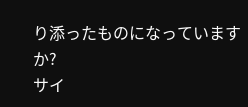り添ったものになっていますか?
サイ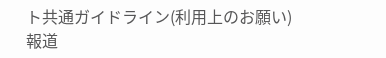ト共通ガイドライン(利用上のお願い)報道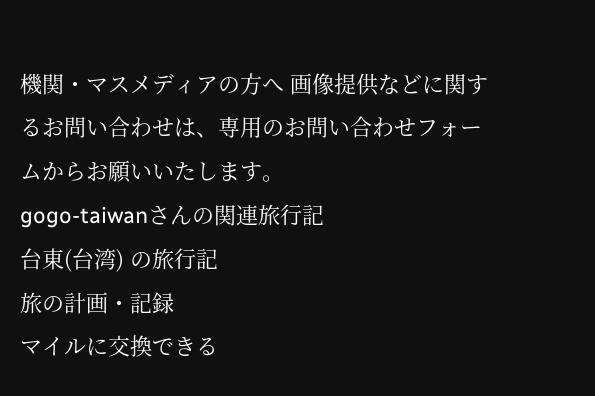機関・マスメディアの方へ 画像提供などに関するお問い合わせは、専用のお問い合わせフォームからお願いいたします。
gogo-taiwanさんの関連旅行記
台東(台湾) の旅行記
旅の計画・記録
マイルに交換できる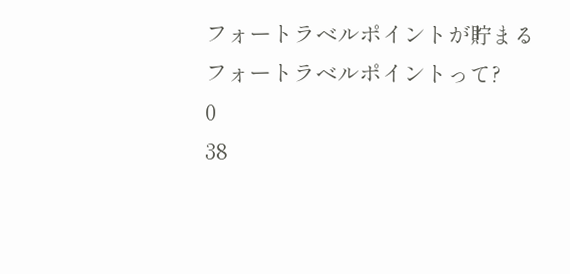フォートラベルポイントが貯まる
フォートラベルポイントって?
0
38